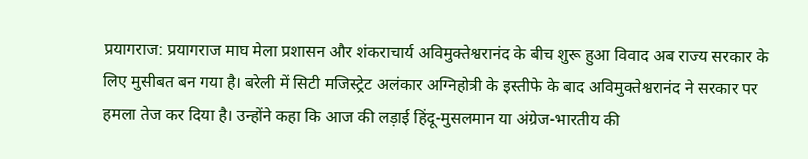प्रयागराज: प्रयागराज माघ मेला प्रशासन और शंकराचार्य अविमुक्तेश्वरानंद के बीच शुरू हुआ विवाद अब राज्य सरकार के लिए मुसीबत बन गया है। बरेली में सिटी मजिस्ट्रेट अलंकार अग्निहोत्री के इस्तीफे के बाद अविमुक्तेश्वरानंद ने सरकार पर हमला तेज कर दिया है। उन्होंने कहा कि आज की लड़ाई हिंदू-मुसलमान या अंग्रेज-भारतीय की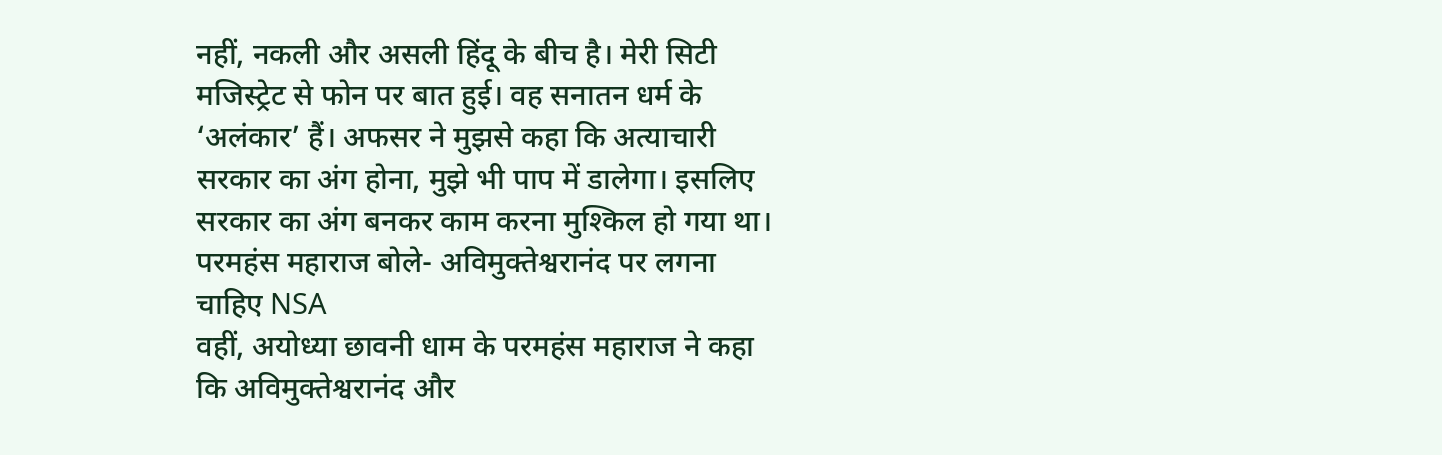नहीं, नकली और असली हिंदू के बीच है। मेरी सिटी मजिस्ट्रेट से फोन पर बात हुई। वह सनातन धर्म के ‘अलंकार’ हैं। अफसर ने मुझसे कहा कि अत्याचारी सरकार का अंग होना, मुझे भी पाप में डालेगा। इसलिए सरकार का अंग बनकर काम करना मुश्किल हो गया था।
परमहंस महाराज बोले- अविमुक्तेश्वरानंद पर लगना चाहिए NSA
वहीं, अयोध्या छावनी धाम के परमहंस महाराज ने कहा कि अविमुक्तेश्वरानंद और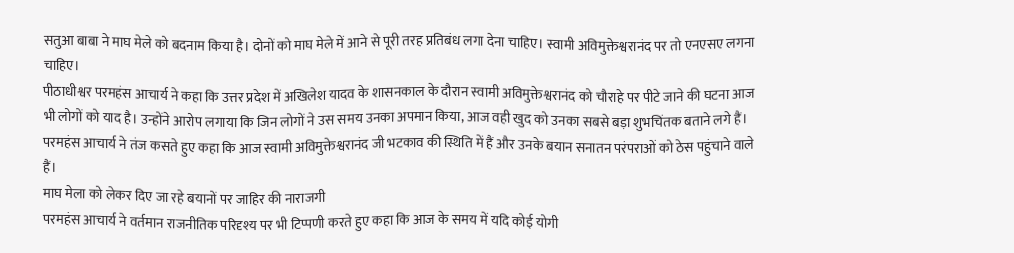सतुआ बाबा ने माघ मेले को बदनाम किया है। दोनों को माघ मेले में आने से पूरी तरह प्रतिबंध लगा देना चाहिए। स्वामी अविमुक्तेश्वरानंद पर तो एनएसए लगना चाहिए।
पीठाधीश्वर परमहंस आचार्य ने कहा कि उत्तर प्रदेश में अखिलेश यादव के शासनकाल के दौरान स्वामी अविमुक्तेश्वरानंद को चौराहे पर पीटे जाने की घटना आज भी लोगों को याद है। उन्होंने आरोप लगाया कि जिन लोगों ने उस समय उनका अपमान किया, आज वही खुद को उनका सबसे बड़ा शुभचिंतक बताने लगे हैं। परमहंस आचार्य ने तंज कसते हुए कहा कि आज स्वामी अविमुक्तेश्वरानंद जी भटकाव की स्थिति में हैं और उनके बयान सनातन परंपराओं को ठेस पहुंचाने वाले हैं।
माघ मेला को लेकर दिए जा रहे बयानों पर जाहिर की नाराजगी
परमहंस आचार्य ने वर्तमान राजनीतिक परिदृश्य पर भी टिप्पणी करते हुए कहा कि आज के समय में यदि कोई योगी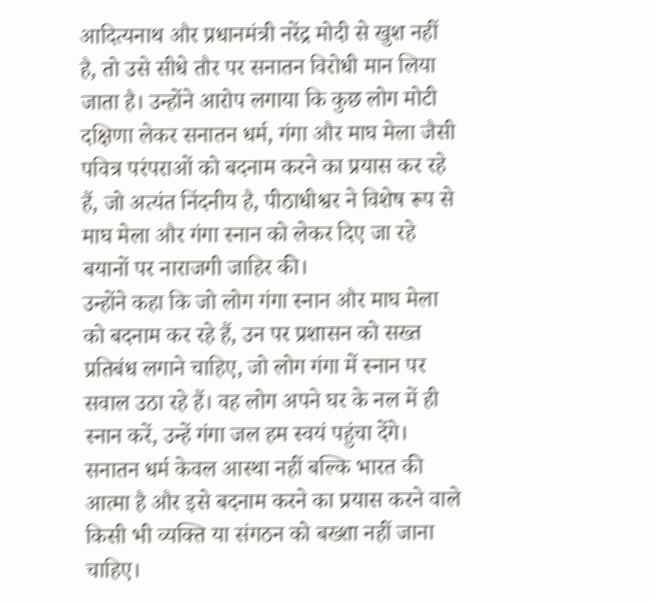आदित्यनाथ और प्रधानमंत्री नरेंद्र मोदी से खुश नहीं है, तो उसे सीधे तौर पर सनातन विरोधी मान लिया जाता है। उन्होंने आरोप लगाया कि कुछ लोग मोटी दक्षिणा लेकर सनातन धर्म, गंगा और माघ मेला जैसी पवित्र परंपराओं को बदनाम करने का प्रयास कर रहे हैं, जो अत्यंत निंदनीय है, पीठाधीश्वर ने विशेष रूप से माघ मेला और गंगा स्नान को लेकर दिए जा रहे बयानों पर नाराजगी जाहिर की।
उन्होंने कहा कि जो लोग गंगा स्नान और माघ मेला को बदनाम कर रहे हैं, उन पर प्रशासन को सख्त प्रतिबंध लगाने चाहिए, जो लोग गंगा में स्नान पर सवाल उठा रहे हैं। वह लोग अपने घर के नल में ही स्नान करें, उन्हें गंगा जल हम स्वयं पहुंचा देंगे। सनातन धर्म केवल आस्था नहीं बल्कि भारत की आत्मा है और इसे बदनाम करने का प्रयास करने वाले किसी भी व्यक्ति या संगठन को बख्शा नहीं जाना चाहिए।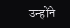उन्होंने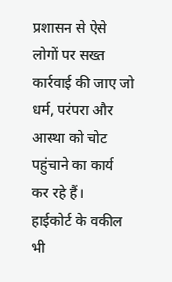प्रशासन से ऐसे लोगों पर सख्त कार्रवाई की जाए जो धर्म, परंपरा और आस्था को चोट पहुंचाने का कार्य कर रहे हैं।
हाईकोर्ट के वकील भी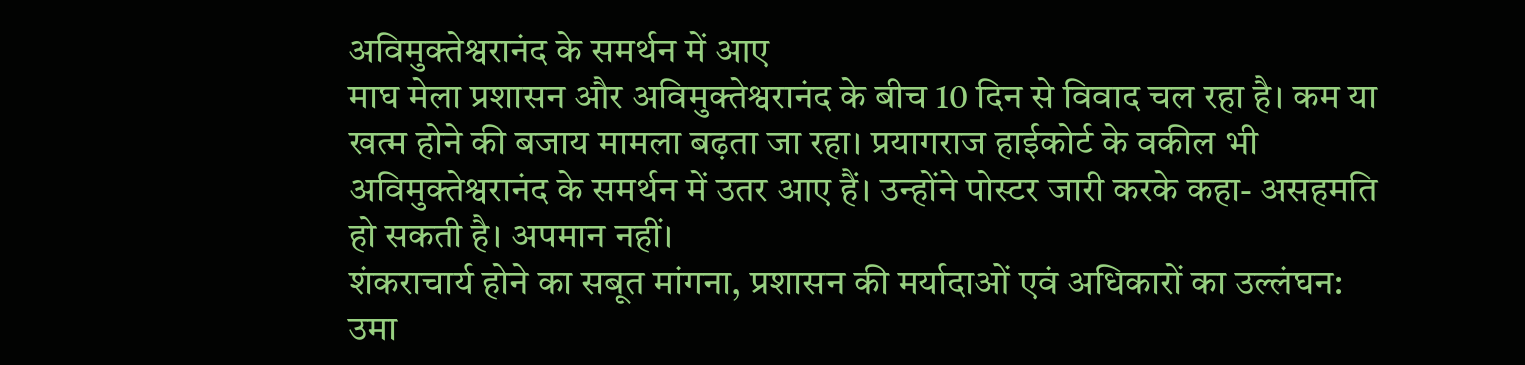अविमुक्तेश्वरानंद के समर्थन में आए
माघ मेला प्रशासन और अविमुक्तेश्वरानंद के बीच 10 दिन से विवाद चल रहा है। कम या खत्म होने की बजाय मामला बढ़ता जा रहा। प्रयागराज हाईकोर्ट के वकील भी अविमुक्तेश्वरानंद के समर्थन में उतर आए हैं। उन्होंने पोस्टर जारी करके कहा- असहमति हो सकती है। अपमान नहीं।
शंकराचार्य होने का सबूत मांगना, प्रशासन की मर्यादाओं एवं अधिकारों का उल्लंघन: उमा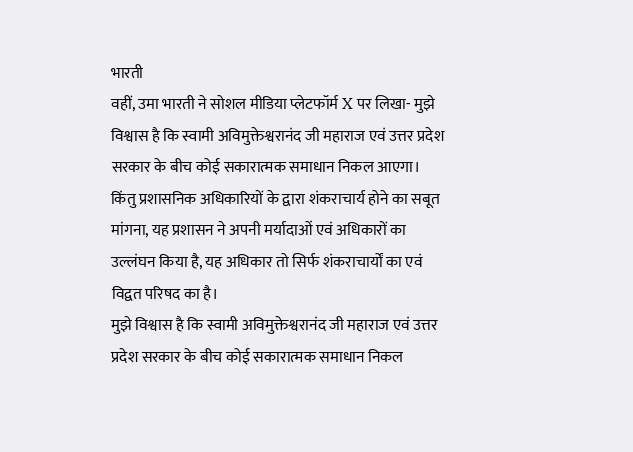भारती
वहीं, उमा भारती ने सोशल मीडिया प्लेटफॉर्म X पर लिखा- मुझे विश्वास है कि स्वामी अविमुक्तेश्वरानंद जी महाराज एवं उत्तर प्रदेश सरकार के बीच कोई सकारात्मक समाधान निकल आएगा। किंतु प्रशासनिक अधिकारियों के द्वारा शंकराचार्य होने का सबूत मांगना, यह प्रशासन ने अपनी मर्यादाओं एवं अधिकारों का उल्लंघन किया है, यह अधिकार तो सिर्फ शंकराचार्यों का एवं विद्वत परिषद का है।
मुझे विश्वास है कि स्वामी अविमुक्तेश्वरानंद जी महाराज एवं उत्तर प्रदेश सरकार के बीच कोई सकारात्मक समाधान निकल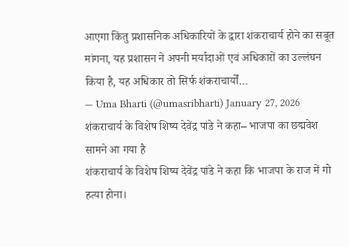आएगा किंतु प्रशासनिक अधिकारियों के द्वारा शंकराचार्य होने का सबूत मांगना, यह प्रशासन ने अपनी मर्यादाओं एवं अधिकारों का उल्लंघन किया है, यह अधिकार तो सिर्फ शंकराचार्यों…
— Uma Bharti (@umasribharti) January 27, 2026
शंकराचार्य के विशेष शिष्य देवेंद्र पांडे ने कहा– भाजपा का छद्मवेश सामने आ गया है
शंकराचार्य के विशेष शिष्य देवेंद्र पांडे ने कहा कि भाजपा के राज में गो हत्या होना।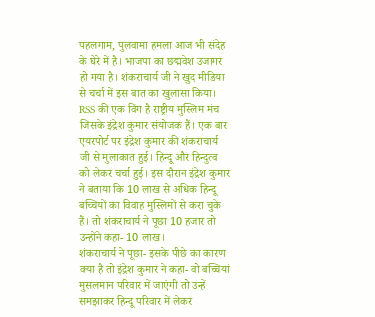पहलगाम, पुलवामा हमला आज भी संदेह के घेरे में है। भाजपा का छद्मवेश उजागर हो गया है। शंकराचार्य जी ने खुद मीडिया से चर्चा में इस बात का खुलासा किया। RSS की एक विंग है राष्ट्रीय मुस्लिम मंच जिसके इंद्रेश कुमार संयोजक हैं। एक बार एयरपोर्ट पर इंद्रेश कुमार की शंकराचार्य जी से मुलाकात हुई। हिन्दू और हिन्दुत्व को लेकर चर्चा हुई। इस दौरान इंद्रेश कुमार ने बताया कि 10 लाख से अधिक हिन्दू बच्चियों का विवाह मुस्लिमों से करा चुके हैं। तो शंकराचार्य ने पूछा 10 हजार तो उन्होंने कहा- 10 लाख।
शंकराचार्य ने पूछा- इसके पीछे का कारण क्या है तो इंद्रेश कुमार ने कहा- वो बच्चियां मुसलमान परिवार में जाएंगी तो उन्हें समझाकर हिन्दू परिवार में लेकर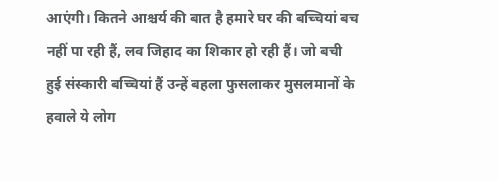आएंगी। कितने आश्चर्य की बात है हमारे घर की बच्चियां बच नहीं पा रही हैं, लव जिहाद का शिकार हो रही हैं। जो बची हुई संस्कारी बच्चियां हैं उन्हें बहला फुसलाकर मुसलमानों के हवाले ये लोग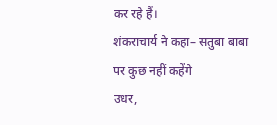कर रहे हैं।
शंकराचार्य ने कहा– सतुबा बाबा पर कुछ नहीं कहेंगे
उधर,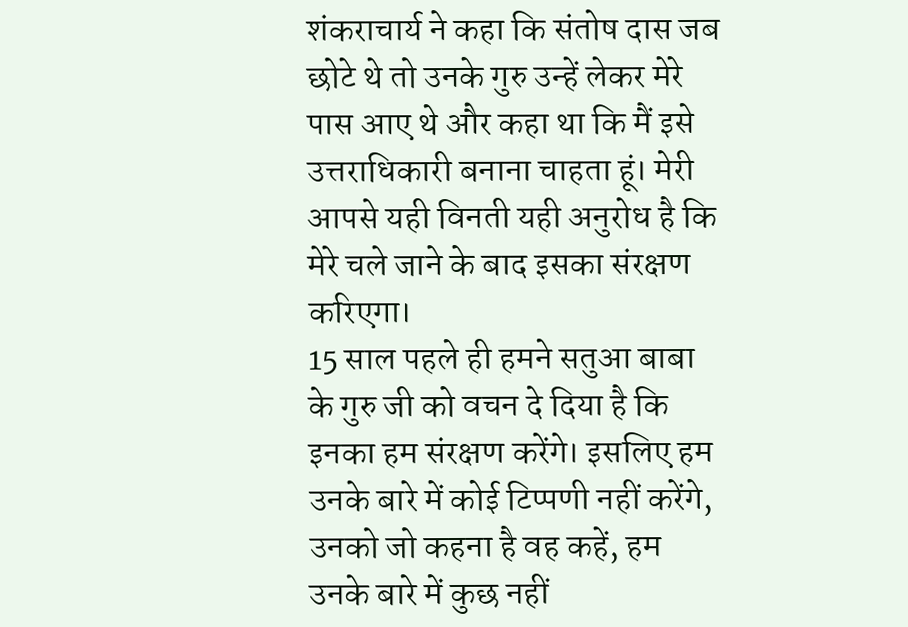शंकराचार्य ने कहा कि संतोष दास जब छोटे थे तो उनके गुरु उन्हें लेकर मेरे पास आए थे और कहा था कि मैं इसे उत्तराधिकारी बनाना चाहता हूं। मेरी आपसे यही विनती यही अनुरोध है कि मेरे चले जाने के बाद इसका संरक्षण करिएगा।
15 साल पहले ही हमने सतुआ बाबा के गुरु जी को वचन दे दिया है कि इनका हम संरक्षण करेंगे। इसलिए हम उनके बारे में कोई टिप्पणी नहीं करेंगे, उनको जो कहना है वह कहें, हम उनके बारे में कुछ नहीं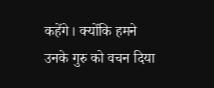कहेंगे। क्योंकि हमने उनके गुरु को वचन दिया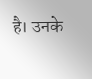है। उनके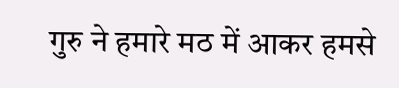गुरु ने हमारे मठ में आकर हमसे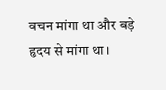वचन मांगा था और बड़े हृदय से मांगा था।